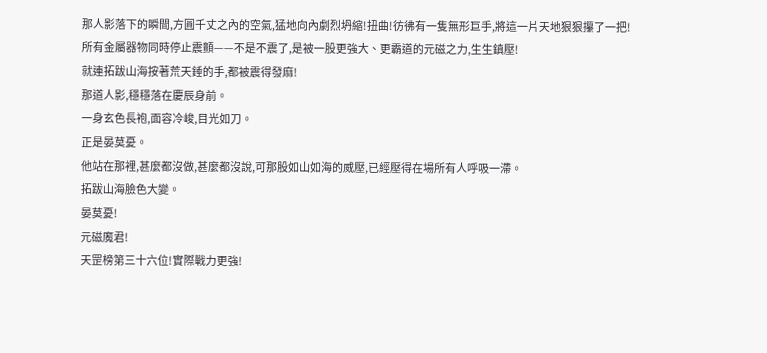那人影落下的瞬間,方圓千丈之內的空氣,猛地向內劇烈坍縮!扭曲!彷彿有一隻無形巨手,將這一片天地狠狠攥了一把!
所有金屬器物同時停止震顫——不是不震了,是被一股更強大、更霸道的元磁之力,生生鎮壓!
就連拓跋山海按著荒天錘的手,都被震得發麻!
那道人影,穩穩落在慶辰身前。
一身玄色長袍,面容冷峻,目光如刀。
正是晏莫憂。
他站在那裡,甚麼都沒做,甚麼都沒說,可那股如山如海的威壓,已經壓得在場所有人呼吸一滯。
拓跋山海臉色大變。
晏莫憂!
元磁魔君!
天罡榜第三十六位!實際戰力更強!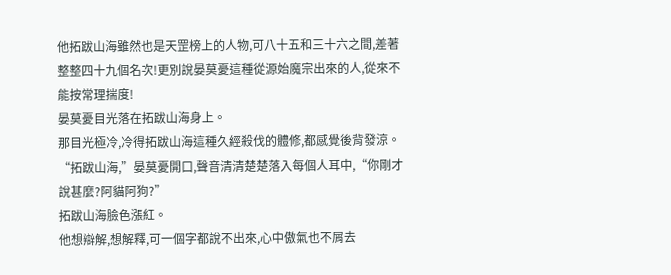他拓跋山海雖然也是天罡榜上的人物,可八十五和三十六之間,差著整整四十九個名次!更別說晏莫憂這種從源始魔宗出來的人,從來不能按常理揣度!
晏莫憂目光落在拓跋山海身上。
那目光極冷,冷得拓跋山海這種久經殺伐的體修,都感覺後背發涼。
“拓跋山海,”晏莫憂開口,聲音清清楚楚落入每個人耳中,“你剛才說甚麼?阿貓阿狗?”
拓跋山海臉色漲紅。
他想辯解,想解釋,可一個字都說不出來,心中傲氣也不屑去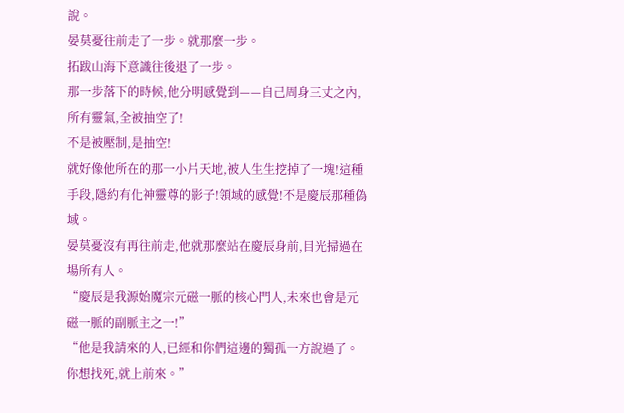說。
晏莫憂往前走了一步。就那麼一步。
拓跋山海下意識往後退了一步。
那一步落下的時候,他分明感覺到——自己周身三丈之內,所有靈氣,全被抽空了!
不是被壓制,是抽空!
就好像他所在的那一小片天地,被人生生挖掉了一塊!這種手段,隱約有化神靈尊的影子!領域的感覺!不是慶辰那種偽域。
晏莫憂沒有再往前走,他就那麼站在慶辰身前,目光掃過在場所有人。
“慶辰是我源始魔宗元磁一脈的核心門人,未來也會是元磁一脈的副脈主之一!”
“他是我請來的人,已經和你們這邊的獨孤一方說過了。你想找死,就上前來。”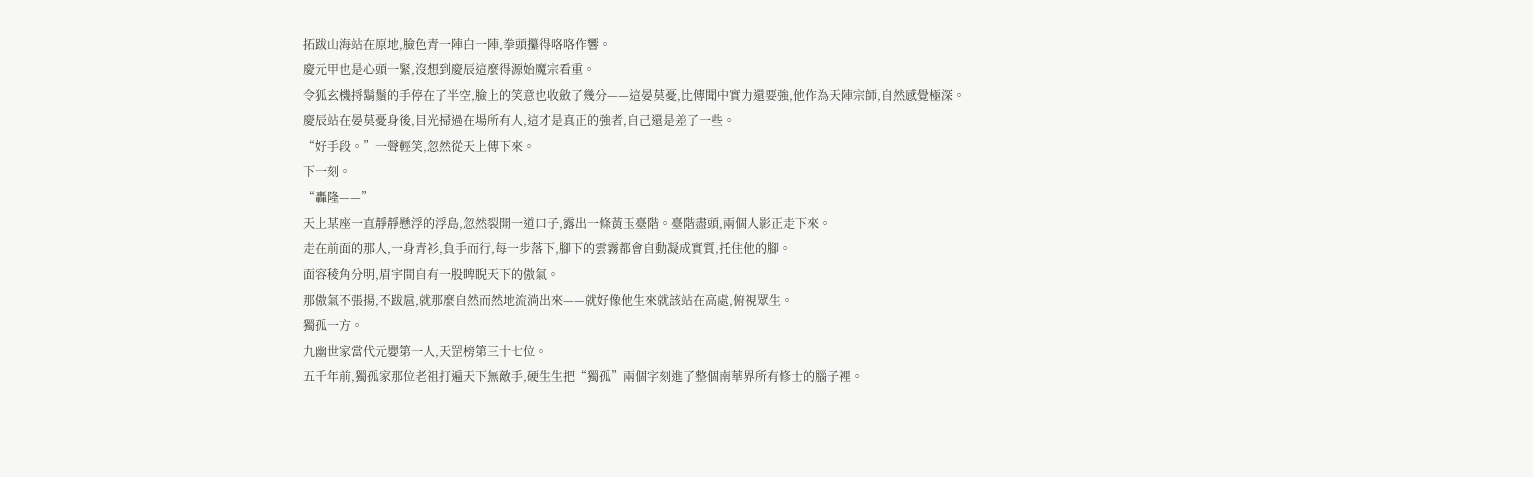拓跋山海站在原地,臉色青一陣白一陣,拳頭攥得咯咯作響。
慶元甲也是心頭一緊,沒想到慶辰這麼得源始魔宗看重。
令狐玄機捋鬍鬚的手停在了半空,臉上的笑意也收斂了幾分——這晏莫憂,比傳聞中實力還要強,他作為天陣宗師,自然感覺極深。
慶辰站在晏莫憂身後,目光掃過在場所有人,這才是真正的強者,自己還是差了一些。
“好手段。”一聲輕笑,忽然從天上傳下來。
下一刻。
“轟隆——”
天上某座一直靜靜懸浮的浮島,忽然裂開一道口子,露出一條黃玉臺階。臺階盡頭,兩個人影正走下來。
走在前面的那人,一身青衫,負手而行,每一步落下,腳下的雲霧都會自動凝成實質,托住他的腳。
面容稜角分明,眉宇間自有一股睥睨天下的傲氣。
那傲氣不張揚,不跋扈,就那麼自然而然地流淌出來——就好像他生來就該站在高處,俯視眾生。
獨孤一方。
九幽世家當代元嬰第一人,天罡榜第三十七位。
五千年前,獨孤家那位老祖打遍天下無敵手,硬生生把“獨孤”兩個字刻進了整個南華界所有修士的腦子裡。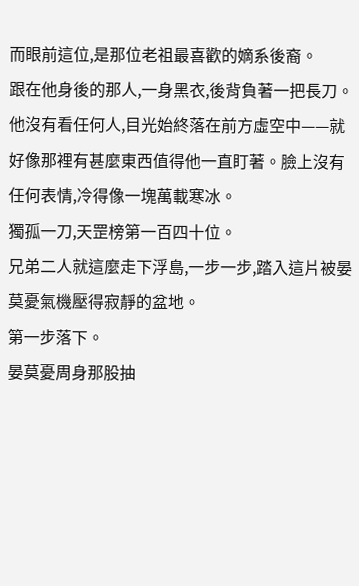而眼前這位,是那位老祖最喜歡的嫡系後裔。
跟在他身後的那人,一身黑衣,後背負著一把長刀。
他沒有看任何人,目光始終落在前方虛空中——就好像那裡有甚麼東西值得他一直盯著。臉上沒有任何表情,冷得像一塊萬載寒冰。
獨孤一刀,天罡榜第一百四十位。
兄弟二人就這麼走下浮島,一步一步,踏入這片被晏莫憂氣機壓得寂靜的盆地。
第一步落下。
晏莫憂周身那股抽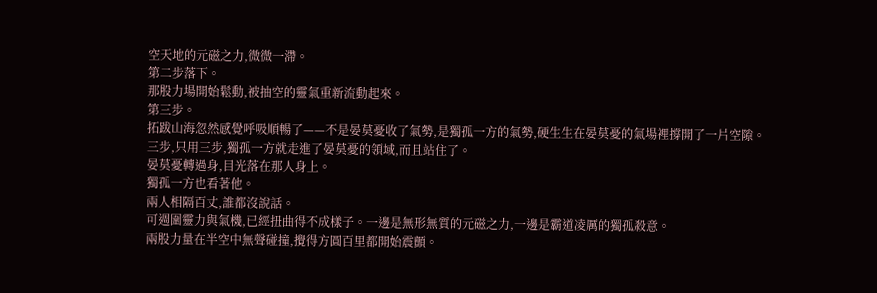空天地的元磁之力,微微一滯。
第二步落下。
那股力場開始鬆動,被抽空的靈氣重新流動起來。
第三步。
拓跋山海忽然感覺呼吸順暢了——不是晏莫憂收了氣勢,是獨孤一方的氣勢,硬生生在晏莫憂的氣場裡撐開了一片空隙。
三步,只用三步,獨孤一方就走進了晏莫憂的領域,而且站住了。
晏莫憂轉過身,目光落在那人身上。
獨孤一方也看著他。
兩人相隔百丈,誰都沒說話。
可週圍靈力與氣機,已經扭曲得不成樣子。一邊是無形無質的元磁之力,一邊是霸道凌厲的獨孤殺意。
兩股力量在半空中無聲碰撞,攪得方圓百里都開始震顫。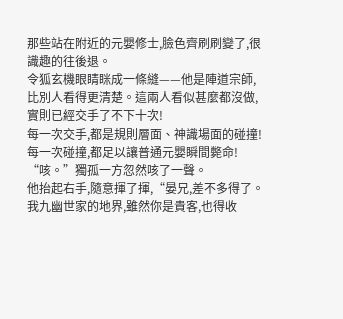那些站在附近的元嬰修士,臉色齊刷刷變了,很識趣的往後退。
令狐玄機眼睛眯成一條縫——他是陣道宗師,比別人看得更清楚。這兩人看似甚麼都沒做,實則已經交手了不下十次!
每一次交手,都是規則層面、神識場面的碰撞!
每一次碰撞,都足以讓普通元嬰瞬間斃命!
“咳。”獨孤一方忽然咳了一聲。
他抬起右手,隨意揮了揮,“晏兄,差不多得了。我九幽世家的地界,雖然你是貴客,也得收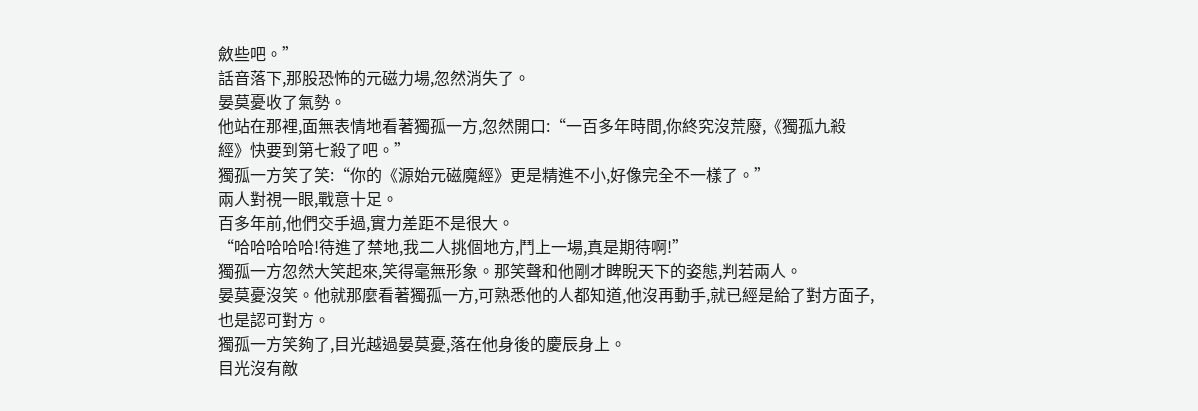斂些吧。”
話音落下,那股恐怖的元磁力場,忽然消失了。
晏莫憂收了氣勢。
他站在那裡,面無表情地看著獨孤一方,忽然開口:“一百多年時間,你終究沒荒廢,《獨孤九殺經》快要到第七殺了吧。”
獨孤一方笑了笑:“你的《源始元磁魔經》更是精進不小,好像完全不一樣了。”
兩人對視一眼,戰意十足。
百多年前,他們交手過,實力差距不是很大。
“哈哈哈哈哈!待進了禁地,我二人挑個地方,鬥上一場,真是期待啊!”
獨孤一方忽然大笑起來,笑得毫無形象。那笑聲和他剛才睥睨天下的姿態,判若兩人。
晏莫憂沒笑。他就那麼看著獨孤一方,可熟悉他的人都知道,他沒再動手,就已經是給了對方面子,也是認可對方。
獨孤一方笑夠了,目光越過晏莫憂,落在他身後的慶辰身上。
目光沒有敵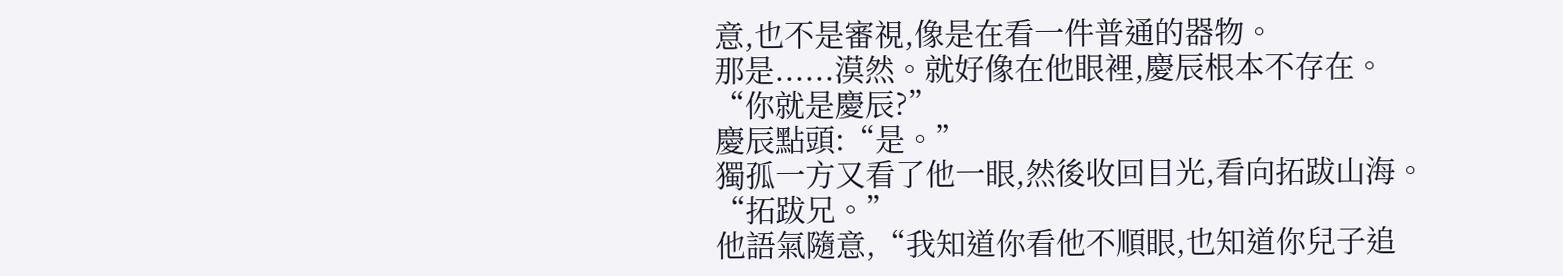意,也不是審視,像是在看一件普通的器物。
那是......漠然。就好像在他眼裡,慶辰根本不存在。
“你就是慶辰?”
慶辰點頭:“是。”
獨孤一方又看了他一眼,然後收回目光,看向拓跋山海。
“拓跋兄。”
他語氣隨意,“我知道你看他不順眼,也知道你兒子追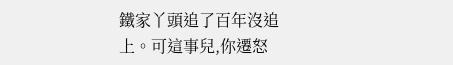鐵家丫頭追了百年沒追上。可這事兒,你遷怒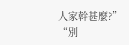人家幹甚麼?”
“別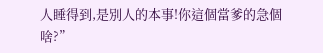人睡得到,是別人的本事!你這個當爹的急個啥?”